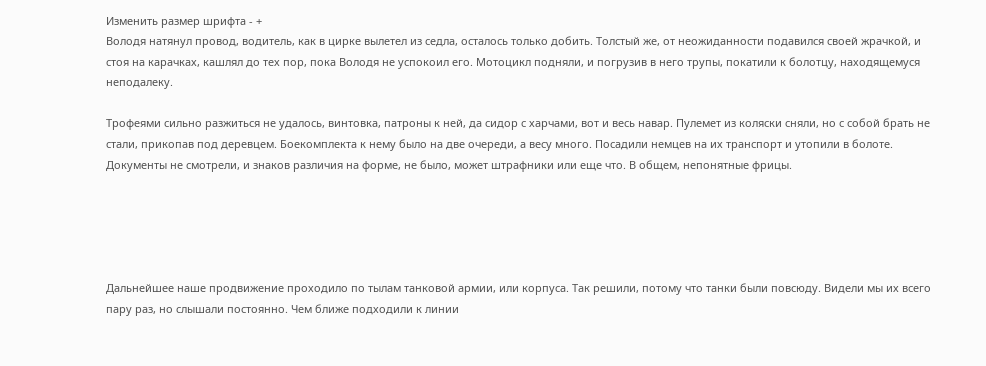Изменить размер шрифта - +
Володя натянул провод, водитель, как в цирке вылетел из седла, осталось только добить. Толстый же, от неожиданности подавился своей жрачкой, и стоя на карачках, кашлял до тех пор, пока Володя не успокоил его. Мотоцикл подняли, и погрузив в него трупы, покатили к болотцу, находящемуся неподалеку.

Трофеями сильно разжиться не удалось, винтовка, патроны к ней, да сидор с харчами, вот и весь навар. Пулемет из коляски сняли, но с собой брать не стали, прикопав под деревцем. Боекомплекта к нему было на две очереди, а весу много. Посадили немцев на их транспорт и утопили в болоте. Документы не смотрели, и знаков различия на форме, не было, может штрафники или еще что. В общем, непонятные фрицы.





Дальнейшее наше продвижение проходило по тылам танковой армии, или корпуса. Так решили, потому что танки были повсюду. Видели мы их всего пару раз, но слышали постоянно. Чем ближе подходили к линии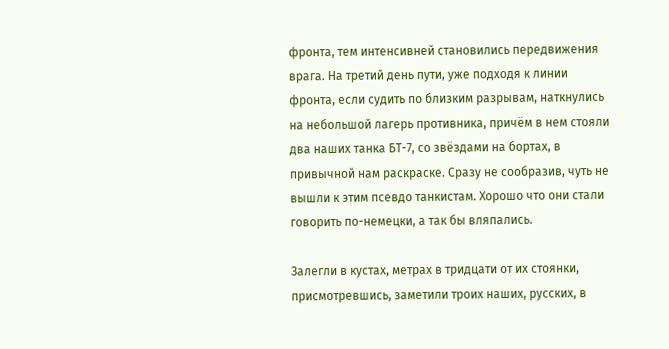фронта, тем интенсивней становились передвижения врага. На третий день пути, уже подходя к линии фронта, если судить по близким разрывам, наткнулись на небольшой лагерь противника, причём в нем стояли два наших танка БТ-7, со звёздами на бортах, в привычной нам раскраске. Сразу не сообразив, чуть не вышли к этим псевдо танкистам. Хорошо что они стали говорить по-немецки, а так бы вляпались.

Залегли в кустах, метрах в тридцати от их стоянки, присмотревшись, заметили троих наших, русских, в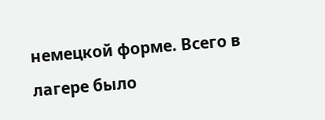немецкой форме. Всего в лагере было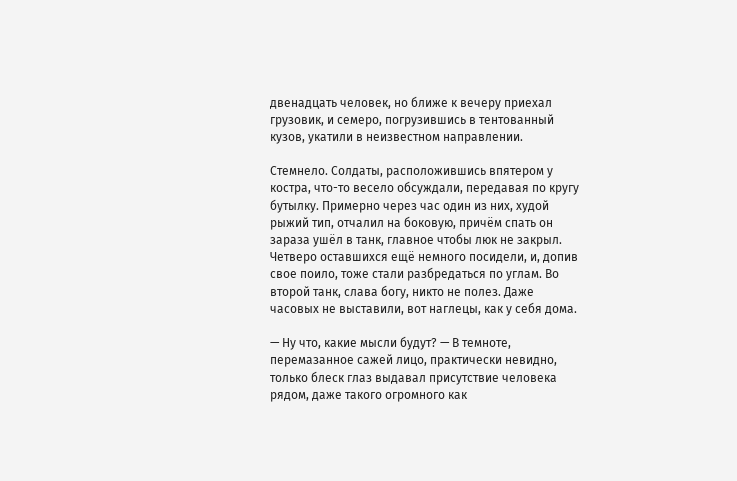двенадцать человек, но ближе к вечеру приехал грузовик, и семеро, погрузившись в тентованный кузов, укатили в неизвестном направлении.

Стемнело. Солдаты, расположившись впятером у костра, что-то весело обсуждали, передавая по кругу бутылку. Примерно через час один из них, худой рыжий тип, отчалил на боковую, причём спать он зараза ушёл в танк, главное чтобы люк не закрыл. Четверо оставшихся ещё немного посидели, и, допив свое поило, тоже стали разбредаться по углам. Во второй танк, слава богу, никто не полез. Даже часовых не выставили, вот наглецы, как у себя дома.

— Ну что, какие мысли будут? — В темноте, перемазанное сажей лицо, практически невидно, только блеск глаз выдавал присутствие человека рядом, даже такого огромного как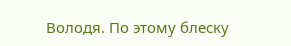Володя. По этому блеску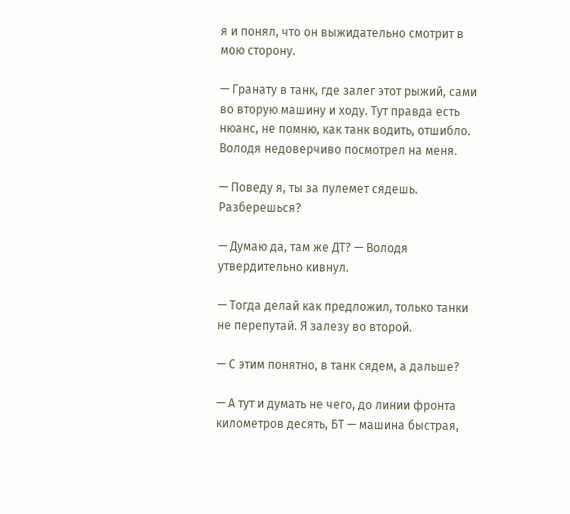я и понял, что он выжидательно смотрит в мою сторону.

— Гранату в танк, где залег этот рыжий, сами во вторую машину и ходу. Тут правда есть нюанс, не помню, как танк водить, отшибло. Володя недоверчиво посмотрел на меня.

— Поведу я, ты за пулемет сядешь. Разберешься?

— Думаю да, там же ДТ? — Володя утвердительно кивнул.

— Тогда делай как предложил, только танки не перепутай. Я залезу во второй.

— С этим понятно, в танк сядем, а дальше?

— А тут и думать не чего, до линии фронта километров десять, БТ — машина быстрая,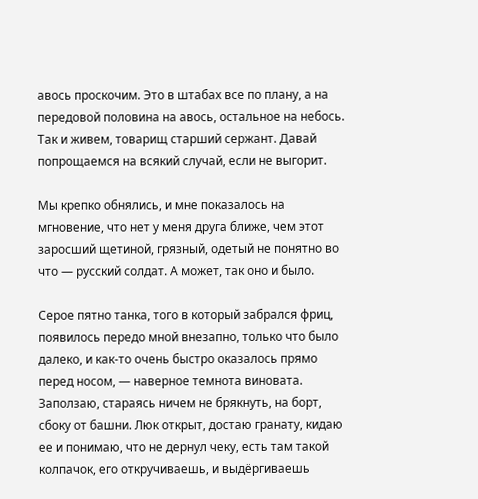авось проскочим. Это в штабах все по плану, а на передовой половина на авось, остальное на небось. Так и живем, товарищ старший сержант. Давай попрощаемся на всякий случай, если не выгорит.

Мы крепко обнялись, и мне показалось на мгновение, что нет у меня друга ближе, чем этот заросший щетиной, грязный, одетый не понятно во что — русский солдат. А может, так оно и было.

Серое пятно танка, того в который забрался фриц, появилось передо мной внезапно, только что было далеко, и как-то очень быстро оказалось прямо перед носом, — наверное темнота виновата. Заползаю, стараясь ничем не брякнуть, на борт, сбоку от башни. Люк открыт, достаю гранату, кидаю ее и понимаю, что не дернул чеку, есть там такой колпачок, его откручиваешь, и выдёргиваешь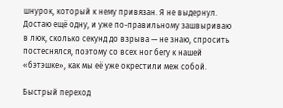шнурок, который к нему привязан. Я не выдернул. Достаю ещё одну, и уже по-правильному зашвыриваю в люк, сколько секунд до взрыва — не знаю, спросить постеснялся, поэтому со всех ног бегу к нашей «бэтэшке», как мы её уже окрестили меж собой.

Быстрый переход